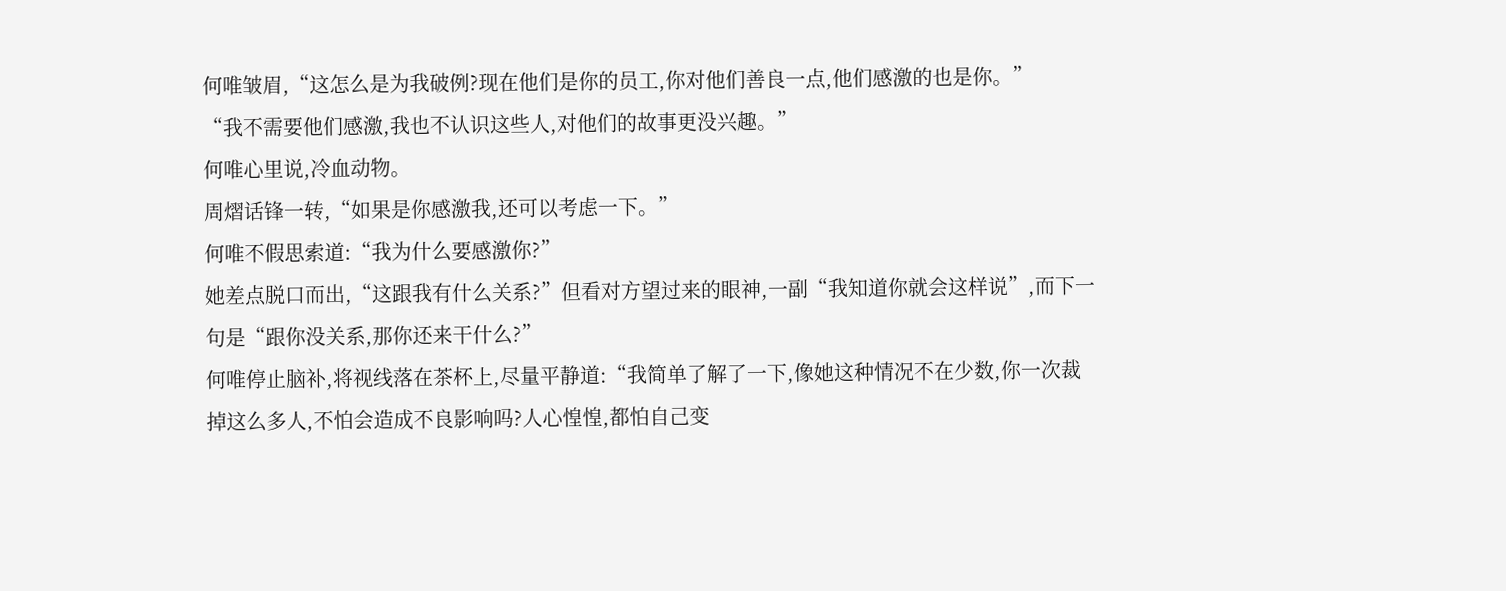何唯皱眉,“这怎么是为我破例?现在他们是你的员工,你对他们善良一点,他们感激的也是你。”
“我不需要他们感激,我也不认识这些人,对他们的故事更没兴趣。”
何唯心里说,冷血动物。
周熠话锋一转,“如果是你感激我,还可以考虑一下。”
何唯不假思索道:“我为什么要感激你?”
她差点脱口而出,“这跟我有什么关系?”但看对方望过来的眼神,一副“我知道你就会这样说”,而下一句是“跟你没关系,那你还来干什么?”
何唯停止脑补,将视线落在茶杯上,尽量平静道:“我简单了解了一下,像她这种情况不在少数,你一次裁掉这么多人,不怕会造成不良影响吗?人心惶惶,都怕自己变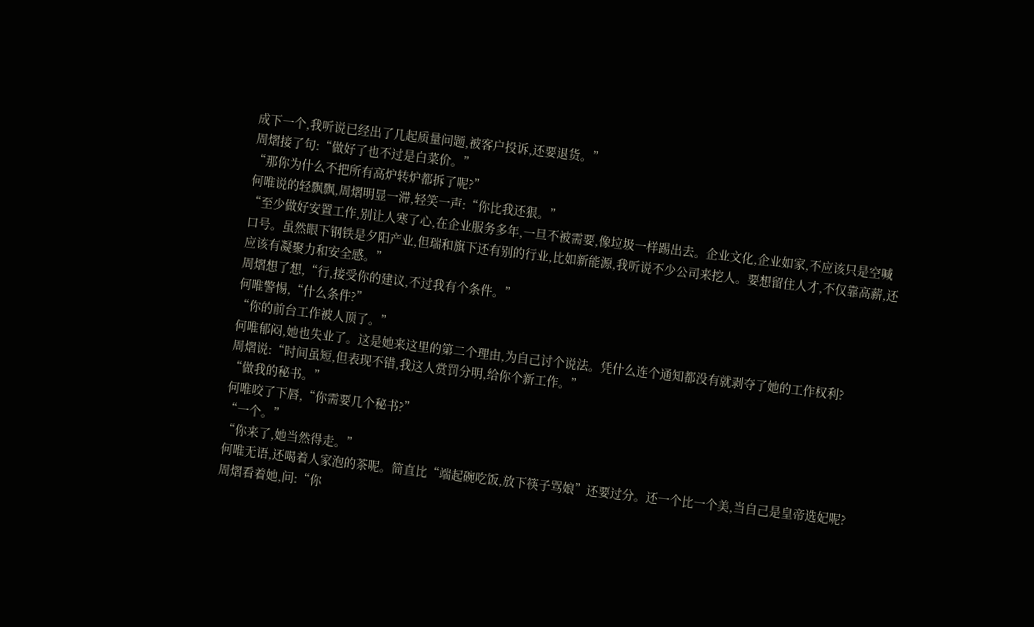成下一个,我听说已经出了几起质量问题,被客户投诉,还要退货。”
周熠接了句:“做好了也不过是白菜价。”
“那你为什么不把所有高炉转炉都拆了呢?”
何唯说的轻飘飘,周熠明显一滞,轻笑一声:“你比我还狠。”
“至少做好安置工作,别让人寒了心,在企业服务多年,一旦不被需要,像垃圾一样踢出去。企业文化,企业如家,不应该只是空喊口号。虽然眼下钢铁是夕阳产业,但瑞和旗下还有别的行业,比如新能源,我听说不少公司来挖人。要想留住人才,不仅靠高薪,还应该有凝聚力和安全感。”
周熠想了想,“行,接受你的建议,不过我有个条件。”
何唯警惕,“什么条件?”
“你的前台工作被人顶了。”
何唯郁闷,她也失业了。这是她来这里的第二个理由,为自己讨个说法。凭什么连个通知都没有就剥夺了她的工作权利?
周熠说:“时间虽短,但表现不错,我这人赏罚分明,给你个新工作。”
“做我的秘书。”
何唯咬了下唇,“你需要几个秘书?”
“一个。”
“你来了,她当然得走。”
何唯无语,还喝着人家泡的茶呢。简直比“端起碗吃饭,放下筷子骂娘”还要过分。还一个比一个美,当自己是皇帝选妃呢?
周熠看着她,问:“你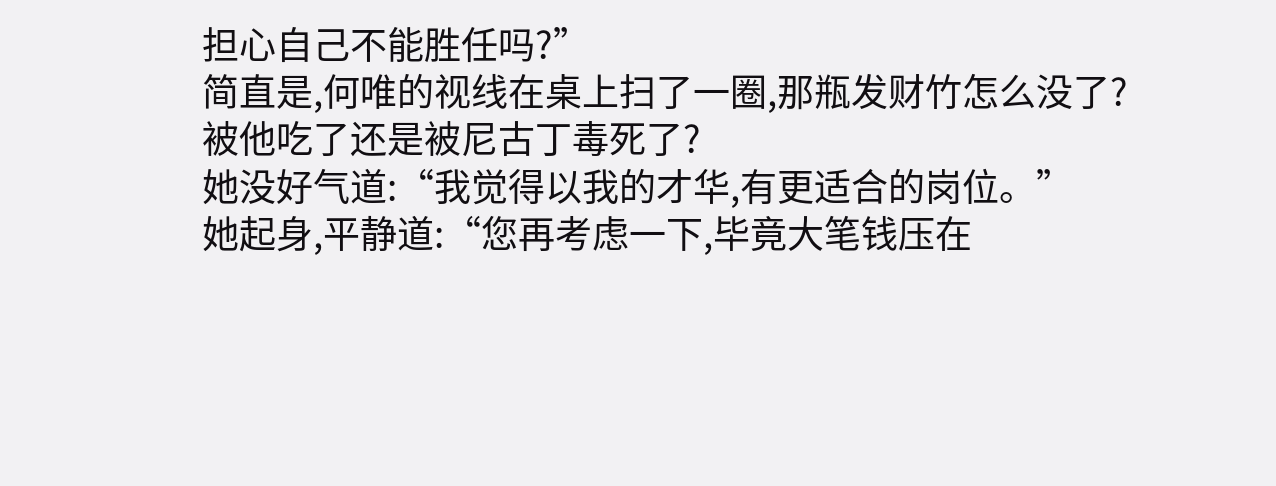担心自己不能胜任吗?”
简直是,何唯的视线在桌上扫了一圈,那瓶发财竹怎么没了?被他吃了还是被尼古丁毒死了?
她没好气道:“我觉得以我的才华,有更适合的岗位。”
她起身,平静道:“您再考虑一下,毕竟大笔钱压在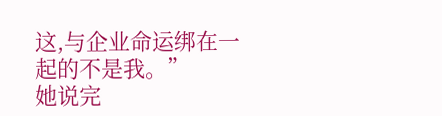这,与企业命运绑在一起的不是我。”
她说完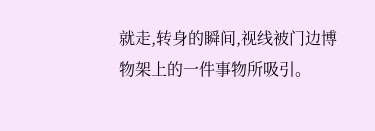就走,转身的瞬间,视线被门边博物架上的一件事物所吸引。